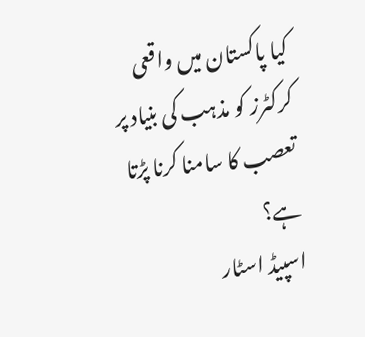کیا پاکستان میں واقعی کرکٹرز کو مذہب کی بنیاد پر تعصب کا سامنا کرنا پڑتا ہے؟
اسپیڈ اسٹار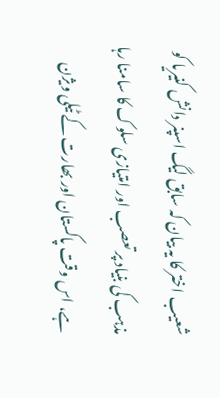شعیب اختر کا یہ بیان کہ سابق لیگ اسپنر دانش کنیریا کو مذہب کی بنیاد پر تعصب اور امتیازی سلوک کا سامنا رہا ہے، اس وقت پاکستان اور بھارت کے ٹیلی ویژن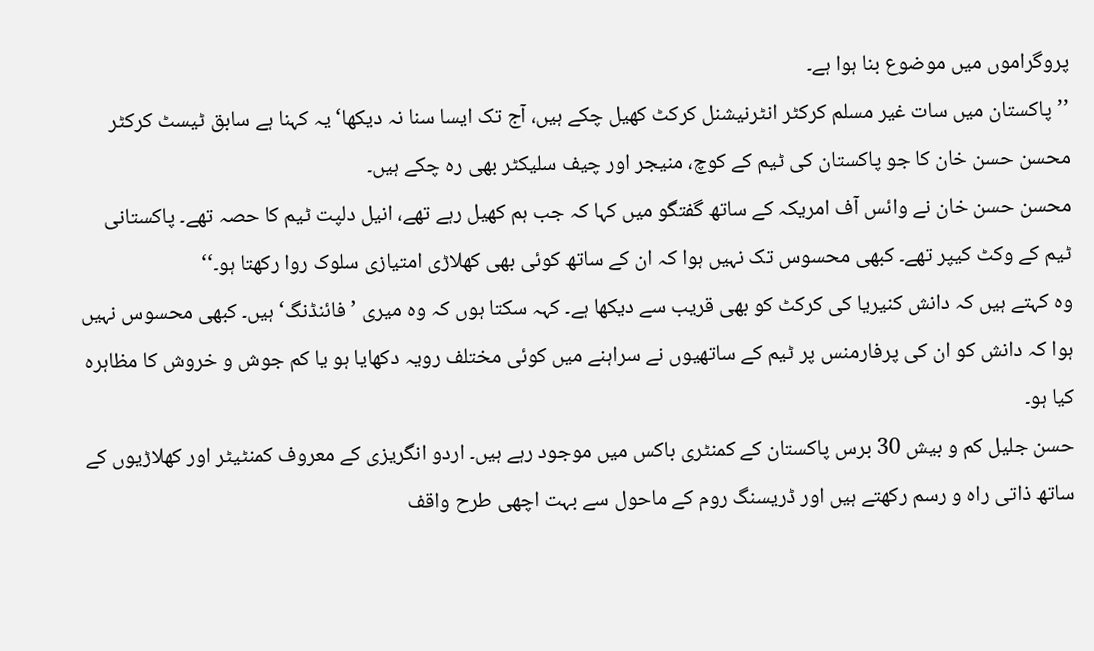پروگراموں میں موضوع بنا ہوا ہے۔
’’پاکستان میں سات غیر مسلم کرکٹر انٹرنیشنل کرکٹ کھیل چکے ہیں، آج تک ایسا سنا نہ دیکھا‘ یہ کہنا ہے سابق ٹیسٹ کرکٹر محسن حسن خان کا جو پاکستان کی ٹیم کے کوچ، منیجر اور چیف سلیکٹر بھی رہ چکے ہیں۔
محسن حسن خان نے وائس آف امریکہ کے ساتھ گفتگو میں کہا کہ جب ہم کھیل رہے تھے، انیل دلپت ٹیم کا حصہ تھے۔ پاکستانی ٹیم کے وکٹ کیپر تھے۔ کبھی محسوس تک نہیں ہوا کہ ان کے ساتھ کوئی بھی کھلاڑی امتیازی سلوک روا رکھتا ہو۔‘‘
وہ کہتے ہیں کہ دانش کنیریا کی کرکٹ کو بھی قریب سے دیکھا ہے۔ کہہ سکتا ہوں کہ وہ میری ’فائنڈنگ‘ ہیں۔ کبھی محسوس نہیں ہوا کہ دانش کو ان کی پرفارمنس پر ٹیم کے ساتھیوں نے سراہنے میں کوئی مختلف رویہ دکھایا ہو یا کم جوش و خروش کا مظاہرہ کیا ہو۔
حسن جلیل کم و بیش 30 برس پاکستان کے کمنٹری باکس میں موجود رہے ہیں۔ اردو انگریزی کے معروف کمنٹیٹر اور کھلاڑیوں کے ساتھ ذاتی راہ و رسم رکھتے ہیں اور ڈریسنگ روم کے ماحول سے بہت اچھی طرح واقف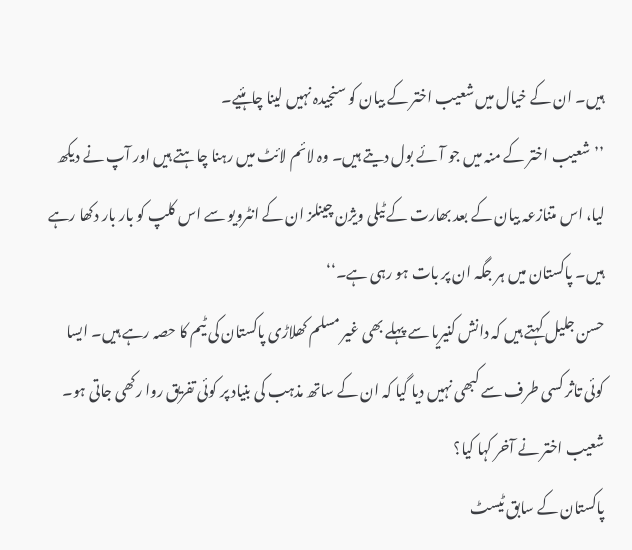ہیں۔ ان کے خیال میں شعیب اختر کے بیان کو سنجیدہ نہیں لینا چاہئیے۔
’’شعیب اختر کے منہ میں جو آئے بول دیتے ہیں۔ وہ لائم لائٹ میں رہنا چاہتے ہیں اور آپ نے دیکھ لیا، اس متنازعہ بیان کے بعد بھارت کے ٹیلی ویژن چینلز ان کے انٹرویو سے اس کلپ کو بار بار دکھا رہے ہیں۔ پاکستان میں ہر جگہ ان پر بات ہو رہی ہے۔‘‘
حسن جلیل کہتے ہیں کہ دانش کنیریا سے پہلے بھی غیر مسلم کھلاڑی پاکستان کی ٹیم کا حصہ رہے ہیں۔ ایسا کوئی تاثر کسی طرف سے کبھی نہیں دیا گیا کہ ان کے ساتھ مذہب کی بنیاد پر کوئی تفریق روا رکھی جاتی ہو۔
شعیب اختر نے آخر کہا کیا؟
پاکستان کے سابق ٹیسٹ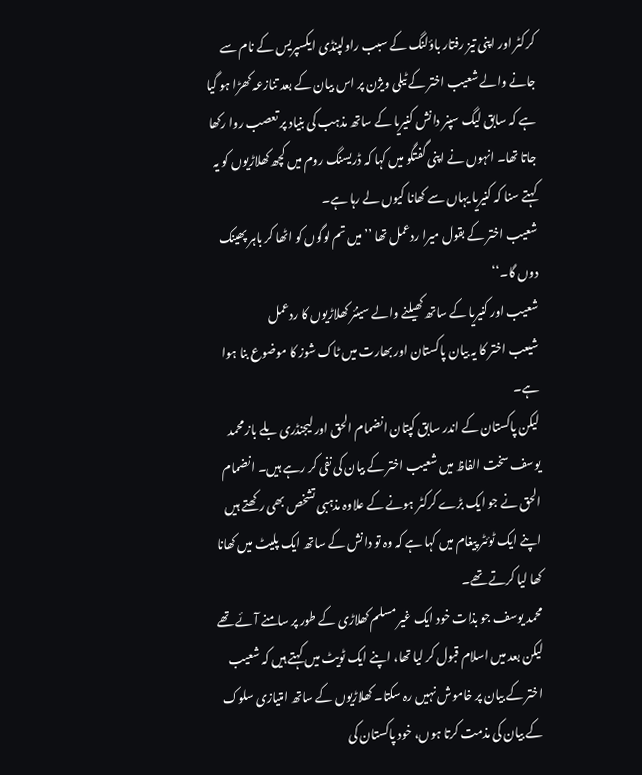کرکٹر اور اپنی تیز رفتار باؤلنگ کے سبب راولپنڈی ایکسپریس کے نام سے جانے والے شعیب اختر کے ٹیلی ویژن پر اس بیان کے بعد تنازعہ کھڑا ہو گیا ہے کہ سابق لیگ سپنر دانش کنیریا کے ساتھ مذہب کی بنیاد پر تعصب روا رکھا جاتا تھا۔ انہوں نے اپنی گفتگو میں کہا کہ ڈریسنگ روم میں کچھ کھلاڑیوں کو یہ کہتے سنا کہ کنیریا یہاں سے کھانا کیوں لے رہا ہے۔
شعیب اختر کے بقول میرا ردعمل تھا ’’میں تم لوگوں کو اٹھا کر باہر پھینک دوں گا۔‘‘
شعیب اور کنیریا کے ساتھ کھیلنے والے سینئر کھلاڑیوں کا ردعمل
شیعب اختر کا یہ بیان پاکستان اور بھارت میں ٹاک شوز کا موضوع بنا ہوا ہے۔
لیکن پاکستان کے اندر سابق کپتان انضمام الحق اور لیجنڈری بلے باز محمد یوسف سخت الفاظ میں شعیب اختر کے بیان کی نفی کر رہے ہیں۔ انضمام الحق نے جو ایک بڑے کرکٹر ہونے کے علاوہ مذہبی تشخص بھی رکھتے ہیں اپنے ایک ٹوئٹر پیغام میں کہا ہے کہ وہ تو دانش کے ساتھ ایک پلیٹ میں کھانا کھا لیا کرتے تھے۔
محمد یوسف جو بذات خود ایک غیر مسلم کھلاڑی کے طور پر سامنے آئے تھے لیکن بعد میں اسلام قبول کر لیا تھا، اپنے ایک ٹویٹ میں کہتے ہیں کہ شعیب اختر کے بیان پر خاموش نہیں رہ سکتا۔ کھلاڑیوں کے ساتھ امتیازی سلوک کے بیان کی مذمت کرتا ہوں، خود پاکستان کی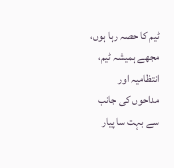ٹیم کا حصہ رہا ہوں، مجھے ہمیشہ ٹیم، انتظامیہ اور مداحوں کی جانب سے بہت سا پیار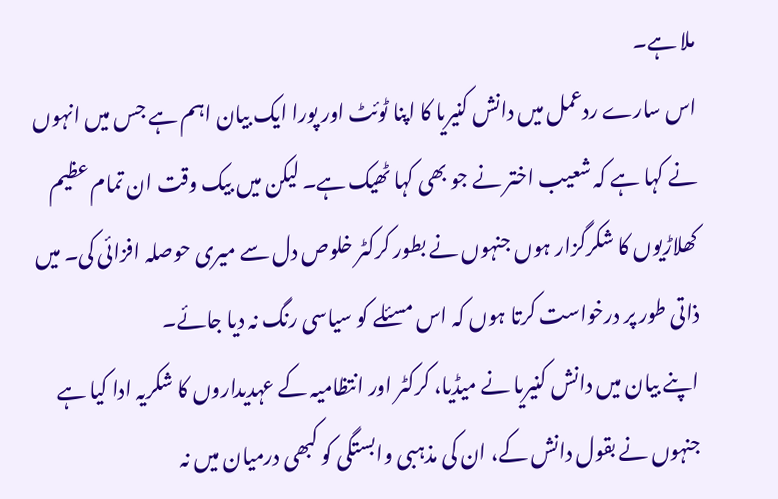ملا ہے۔
اس سارے ردعمل میں دانش کنیریا کا اپنا ٹوئٹ اور پورا ایک بیان اہم ہے جس میں انہوں نے کہا ہے کہ شعیب اختر نے جو بھی کہا ٹھیک ہے۔ لیکن میں بیک وقت ان تمام عظیم کھلاڑیوں کا شکرگزار ہوں جنہوں نے بطور کرکٹر خلوص دل سے میری حوصلہ افزائی کی۔ میں ذاتی طور پر درخواست کرتا ہوں کہ اس مسئلے کو سیاسی رنگ نہ دیا جائے۔
اپنے بیان میں دانش کنیریا نے میڈیا، کرکٹر اور انتظامیہ کے عہدیداروں کا شکریہ ادا کیا ہے جنہوں نے بقول دانش کے، ان کی مذہبی وابستگی کو کبھی درمیان میں نہ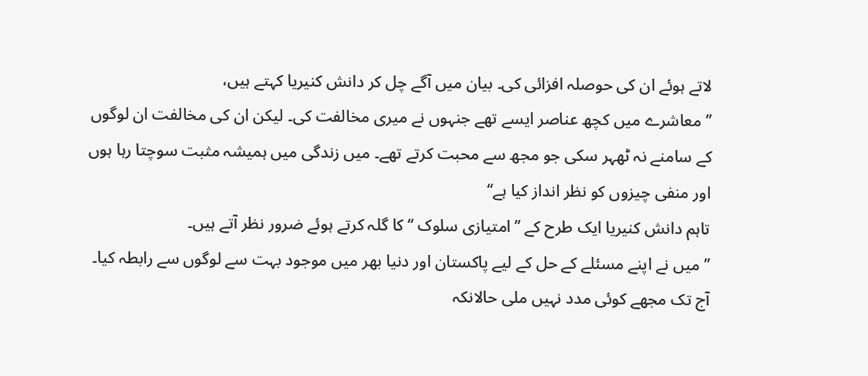لاتے ہوئے ان کی حوصلہ افزائی کی۔ بیان میں آگے چل کر دانش کنیریا کہتے ہیں،
’’معاشرے میں کچھ عناصر ایسے تھے جنہوں نے میری مخالفت کی۔ لیکن ان کی مخالفت ان لوگوں کے سامنے نہ ٹھہر سکی جو مجھ سے محبت کرتے تھے۔ میں زندگی میں ہمیشہ مثبت سوچتا رہا ہوں اور منفی چیزوں کو نظر انداز کیا ہے‘‘
تاہم دانش کنیریا ایک طرح کے ’’ امتیازی سلوک ‘‘ کا گلہ کرتے ہوئے ضرور نظر آتے ہیں۔
’’میں نے اپنے مسئلے کے حل کے لیے پاکستان اور دنیا بھر میں موجود بہت سے لوگوں سے رابطہ کیا۔ آج تک مجھے کوئی مدد نہیں ملی حالانکہ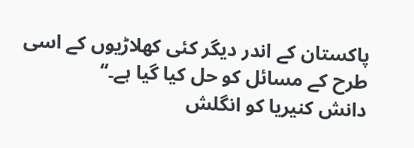پاکستان کے اندر دیگر کئی کھلاڑیوں کے اسی طرح کے مسائل کو حل کیا گیا ہے۔‘‘
دانش کنیریا کو انگلش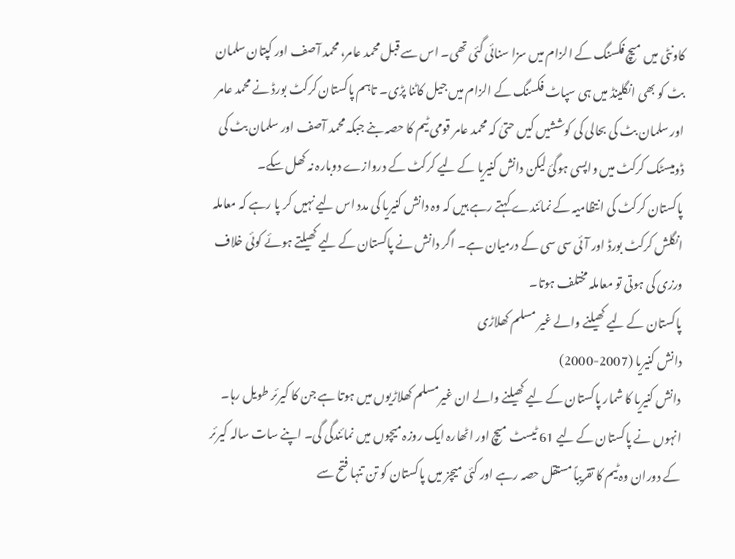کاونٹی میں میچ فکسنگ کے الزام میں سزا سنائی گئی تھی۔ اس سے قبل محمد عامر، محمد آصف اور کپتان سلمان بٹ کو بھی انگلینڈ میں ہی سپاٹ فکسنگ کے الزام میں جیل کاٹنا پڑی۔ تاہم پاکستان کرکٹ بورڈ نے محمد عامر اور سلمان بٹ کی بحالی کی کوششیں کیں حتیٰ کہ محمد عامر قومی ٹیم کا حصہ بنے جبکہ محمد آصف اور سلمان بٹ کی ڈومیسٹک کرکٹ میں واپسی ہوگئ لیکن دانش کنیریا کے لیے کرکٹ کے دروازے دوبارہ نہ کھل سکے۔
پاکستان کرکٹ کی انتظامیہ کے نمائندے کہتے رہے ہیں کہ وہ دانش کنیریا کی مدد اس لیے نہیں کر پا رہے کہ معاملہ انگلش کرکٹ بورڈ اور آئی سی سی کے درمیان ہے۔ اگر دانش نے پاکستان کے لیے کھیلتے ہوئے کوئی خلاف ورزی کی ہوتی تو معاملہ مختلف ہوتا۔
پاکستان کے لیے کھیلنے والے غیر مسلم کھلاڑی
دانش کنیریا (2007-2000)
دانش کنیریا کا شمار پاکستان کے لیے کھیلنے والے ان غیرمسلم کھلاڑیوں میں ہوتا ہے جن کا کیرئر طویل رہا۔ انہوں نے پاکستان کے لیے 61 ٹیسٹ میچ اور اٹھارہ ایک روزہ میچوں میں نمائندگی گی۔ اپنے سات سالہ کیرئر کے دوران وہ ٹیم کا تقریباً مستقل حصہ رہے اور کئی میچز میں پاکستان کو تن تنہا فتح سے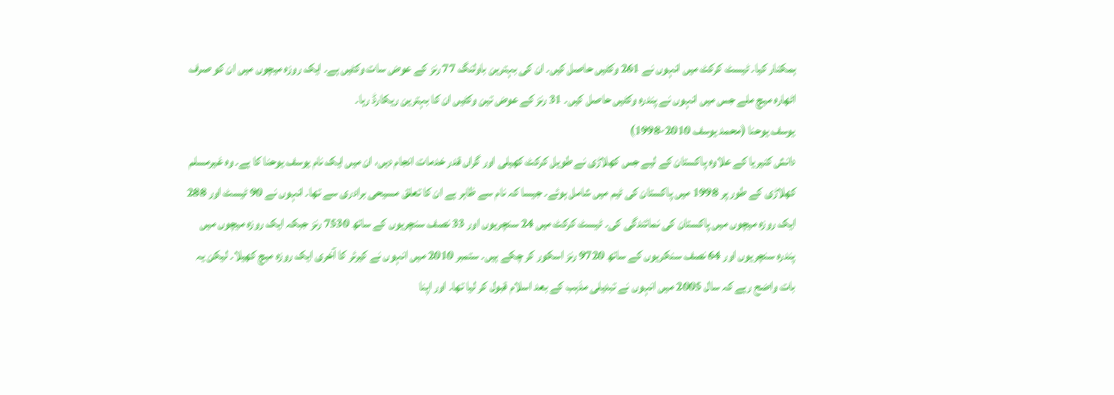ہمکنار کیا۔ ٹیسٹ کرکٹ میں انہوں نے 261 وکٹیں حاصل کیں۔ ان کی بہترین باولنگ 77 رنز کے عوض سات وکٹیں ہے۔ ایک روزہ میچوں میں ان کو صرف اٹھارہ میچ ملے جس میں انہوں نے پندرہ وکٹیں حاصل کیں۔ 31 رنز کے عوض تین وکٹیں ان کا بہترین ریکارڈ رہا۔
یوسف یوحنا (محمد یوسف 2010-1998)
دانش کنیریا کے علاوہ پاکستان کے لیے جس کھلاڑی نے طویل کرکٹ کھیلی اور گراں قدر خدمات انجام دیں، ان میں ایک نام یوسف یوحنا کا ہے۔ وہ غیرمسلم کھلاڑی کے طور پر 1998 میں پاکستان کی ٹیم میں شامل ہوئے۔ جیسا کہ نام سے ظاہر ہے ان کا تعلق مسیحی برادری سے تھا۔ انہوں نے 90 ٹیسٹ اور 288 ایک روزہ میچوں میں پاکستان کی نمائندگی کی۔ ٹیسٹ کرکٹ میں 24 سنچریوں اور 33 نصف سنچریوں کے ساتھ 7530 رنز جبکہ ایک روزہ میچوں میں پندرہ سنچریوں اور 64 نصف سنکریوں کے ساتھ 9720 رنز اسکور کر چکے ہیں۔ ستمبر 2010 میں انہوں نے کیرئر کا آخری ایک روزہ میچ کھیلا۔ لیکن یہ بات واضح رہے کہ سال 2005 میں انہوں نے تبدیلی مذہب کے بعد اسلام قبول کر لیا تھا۔ اور اپنا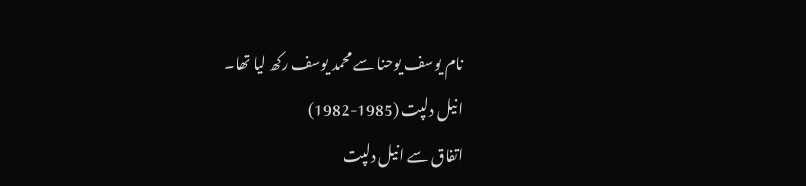نام یوسف یوحنا سے محمد یوسف رکھ لیا تھا۔
انیل دلپت (1985-1982)
اتفاق سے انیل دلپت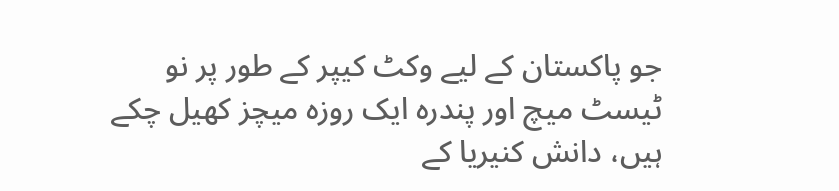جو پاکستان کے لیے وکٹ کیپر کے طور پر نو ٹیسٹ میچ اور پندرہ ایک روزہ میچز کھیل چکے ہیں، دانش کنیریا کے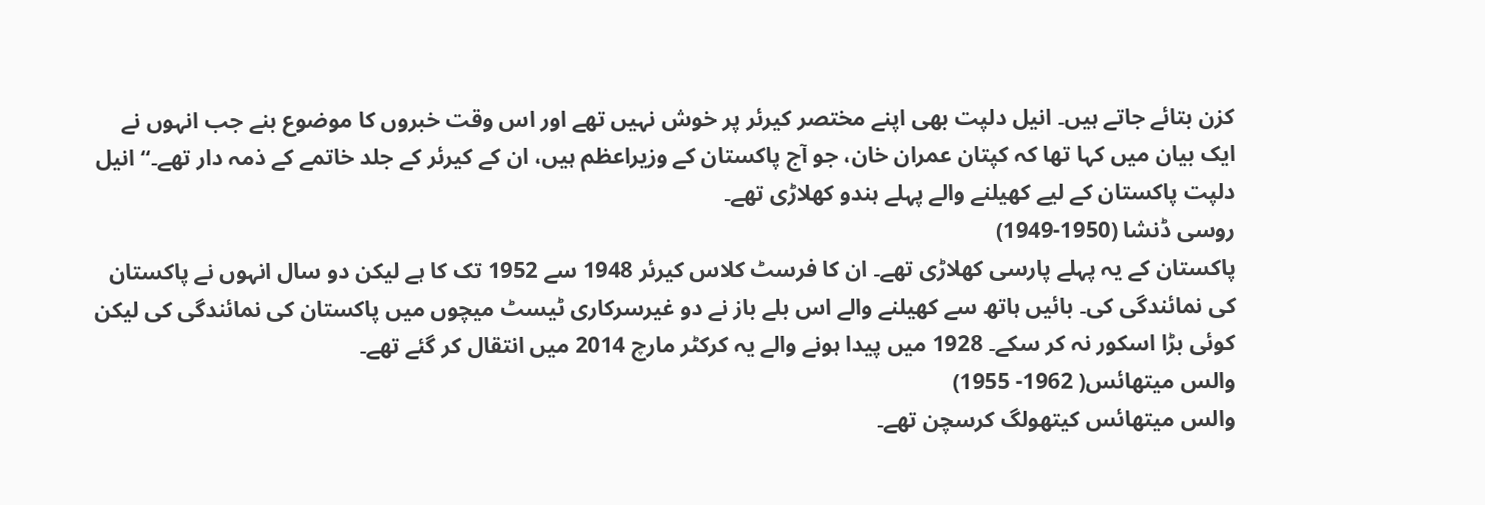کزن بتائے جاتے ہیں۔ انیل دلپت بھی اپنے مختصر کیرئر پر خوش نہیں تھے اور اس وقت خبروں کا موضوع بنے جب انہوں نے ایک بیان میں کہا تھا کہ کپتان عمران خان، جو آج پاکستان کے وزیراعظم ہیں، ان کے کیرئر کے جلد خاتمے کے ذمہ دار تھے۔‘‘ انیل دلپت پاکستان کے لیے کھیلنے والے پہلے ہندو کھلاڑی تھے۔
روسی ڈنشا (1950-1949)
پاکستان کے یہ پہلے پارسی کھلاڑی تھے۔ ان کا فرسٹ کلاس کیرئر 1948 سے 1952 تک کا ہے لیکن دو سال انہوں نے پاکستان کی نمائندگی کی۔ بائیں ہاتھ سے کھیلنے والے اس بلے باز نے دو غیرسرکاری ٹیسٹ میچوں میں پاکستان کی نمائندگی کی لیکن کوئی بڑا اسکور نہ کر سکے۔ 1928 میں پیدا ہونے والے یہ کرکٹر مارچ 2014 میں انتقال کر گئے تھے۔
والس میتھائس( 1962- 1955)
والس میتھائس کیتھولگ کرسچن تھے۔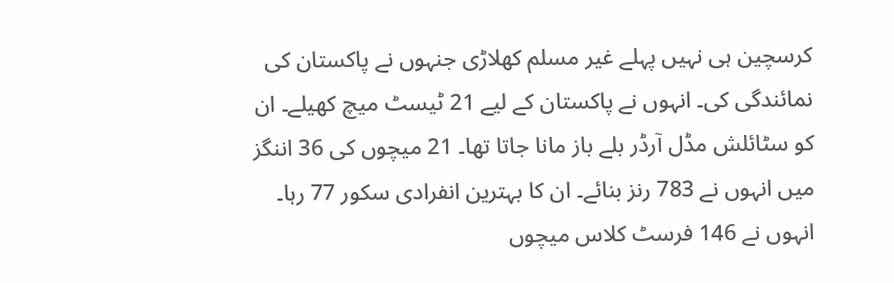کرسچین ہی نہیں پہلے غیر مسلم کھلاڑی جنہوں نے پاکستان کی نمائندگی کی۔ انہوں نے پاکستان کے لیے 21 ٹیسٹ میچ کھیلے۔ ان کو سٹائلش مڈل آرڈر بلے باز مانا جاتا تھا۔ 21 میچوں کی 36 اننگز میں انہوں نے 783 رنز بنائے۔ ان کا بہترین انفرادی سکور 77 رہا۔ انہوں نے 146 فرسٹ کلاس میچوں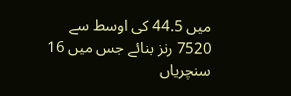میں 44.5 کی اوسط سے 7520 رنز بنائے جس میں 16 سنچریاں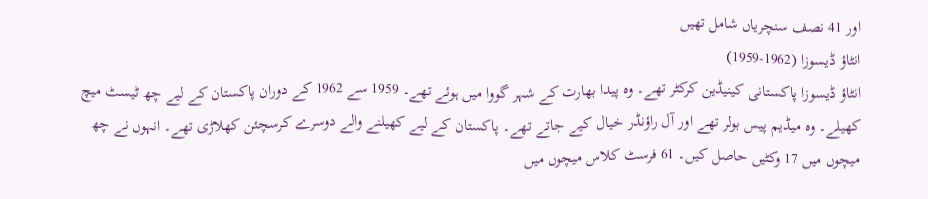اور 41 نصف سنچریاں شامل تھیں
انٹاؤ ڈیسوزا (1962-1959)
انٹاؤ ڈیسوزا پاکستانی کینیڈین کرکٹر تھے۔ وہ پیدا بھارت کے شہر گووا میں ہوئے تھے۔ 1959 سے 1962 کے دوران پاکستان کے لیے چھ ٹیسٹ میچ کھیلے۔ وہ میڈیم پیس بولر تھے اور آل راؤنڈر خیال کیے جاتے تھے۔ پاکستان کے لیے کھیلنے والے دوسرے کرسچئن کھلاڑی تھے۔ انہوں نے چھ میچوں میں 17 وکٹیں حاصل کیں۔ 61 فرسٹ کلاس میچوں میں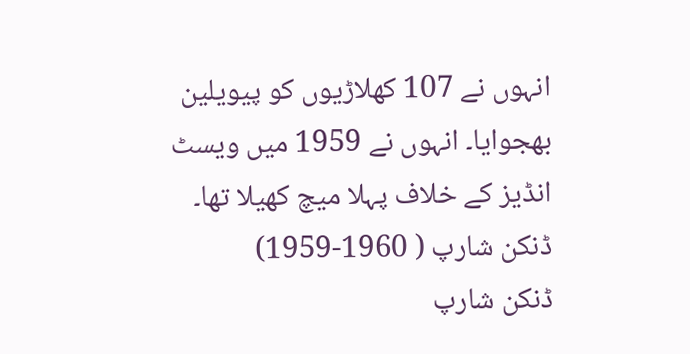انہوں نے 107 کھلاڑیوں کو پیویلین بھجوایا۔ انہوں نے 1959 میں ویسٹ انڈیز کے خلاف پہلا میچ کھیلا تھا۔
ڈنکن شارپ ( 1960-1959)
ڈنکن شارپ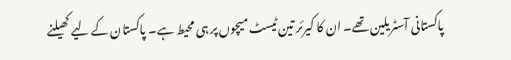پاکستانی آسٹریلین تھے۔ ان کا کیرئر تین ٹیسٹ میچوں پر ہی محیط ہے۔ پاکستان کے لیے کھیلنے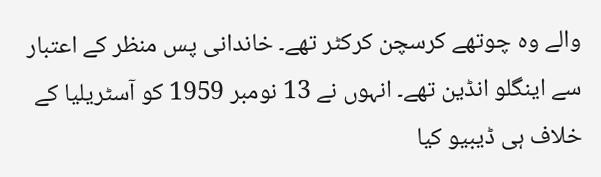والے وہ چوتھے کرسچن کرکٹر تھے۔ خاندانی پس منظر کے اعتبار سے اینگلو انڈین تھے۔ انہوں نے 13 نومبر 1959 کو آسٹریلیا کے خلاف ہی ڈیبیو کیا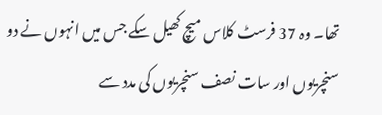تھا۔ وہ 37 فرسٹ کلاس میچ کھیل سکے جس میں انہوں نے دو سنچریوں اور سات نصف سنچریوں کی مدد سے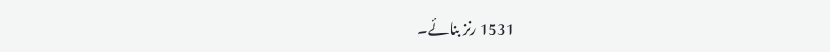1531 رنز بنائے۔